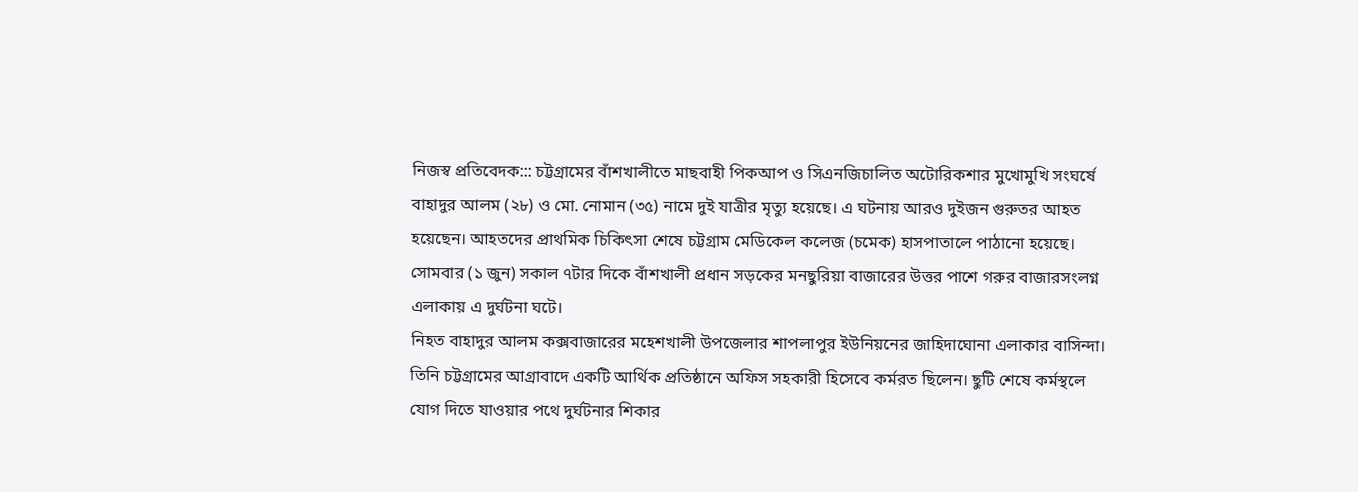নিজস্ব প্রতিবেদক::: চট্টগ্রামের বাঁশখালীতে মাছবাহী পিকআপ ও সিএনজিচালিত অটোরিকশার মুখোমুখি সংঘর্ষে বাহাদুর আলম (২৮) ও মো. নোমান (৩৫) নামে দুই যাত্রীর মৃত্যু হয়েছে। এ ঘটনায় আরও দুইজন গুরুতর আহত হয়েছেন। আহতদের প্রাথমিক চিকিৎসা শেষে চট্টগ্রাম মেডিকেল কলেজ (চমেক) হাসপাতালে পাঠানো হয়েছে।
সোমবার (১ জুন) সকাল ৭টার দিকে বাঁশখালী প্রধান সড়কের মনছুরিয়া বাজারের উত্তর পাশে গরুর বাজারসংলগ্ন এলাকায় এ দুর্ঘটনা ঘটে।
নিহত বাহাদুর আলম কক্সবাজারের মহেশখালী উপজেলার শাপলাপুর ইউনিয়নের জাহিদাঘোনা এলাকার বাসিন্দা। তিনি চট্টগ্রামের আগ্রাবাদে একটি আর্থিক প্রতিষ্ঠানে অফিস সহকারী হিসেবে কর্মরত ছিলেন। ছুটি শেষে কর্মস্থলে যোগ দিতে যাওয়ার পথে দুর্ঘটনার শিকার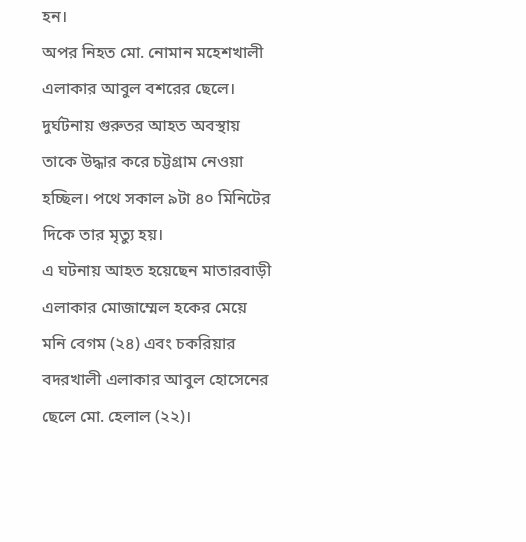হন।
অপর নিহত মো. নোমান মহেশখালী এলাকার আবুল বশরের ছেলে। দুর্ঘটনায় গুরুতর আহত অবস্থায় তাকে উদ্ধার করে চট্টগ্রাম নেওয়া হচ্ছিল। পথে সকাল ৯টা ৪০ মিনিটের দিকে তার মৃত্যু হয়।
এ ঘটনায় আহত হয়েছেন মাতারবাড়ী এলাকার মোজাম্মেল হকের মেয়ে মনি বেগম (২৪) এবং চকরিয়ার বদরখালী এলাকার আবুল হোসেনের ছেলে মো. হেলাল (২২)।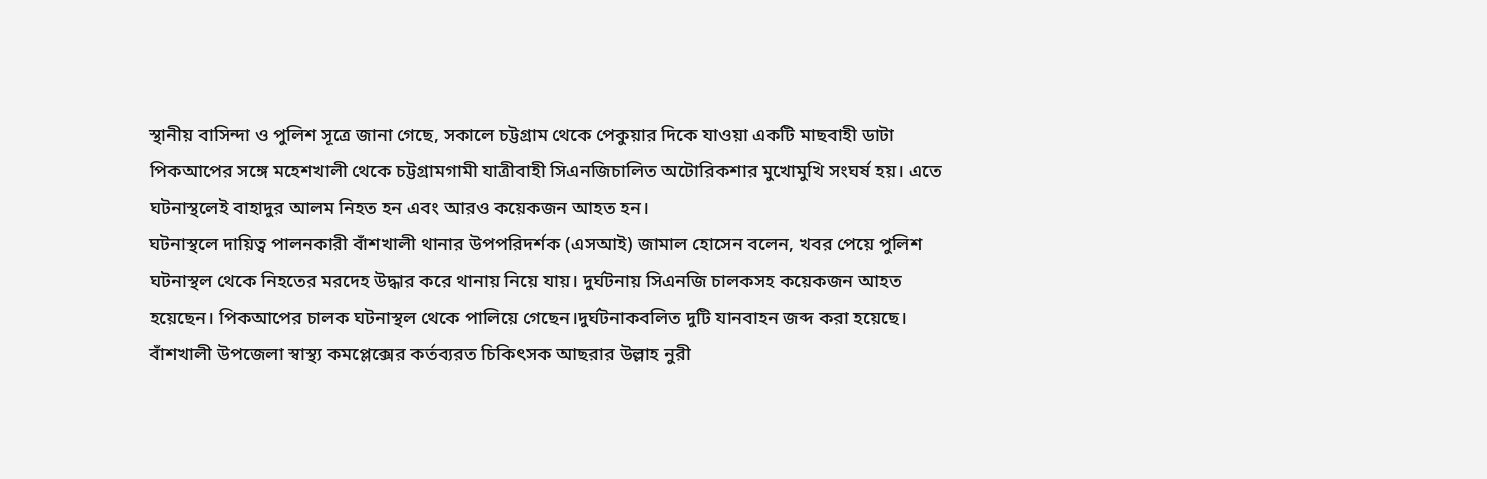স্থানীয় বাসিন্দা ও পুলিশ সূত্রে জানা গেছে, সকালে চট্টগ্রাম থেকে পেকুয়ার দিকে যাওয়া একটি মাছবাহী ডাটা পিকআপের সঙ্গে মহেশখালী থেকে চট্টগ্রামগামী যাত্রীবাহী সিএনজিচালিত অটোরিকশার মুখোমুখি সংঘর্ষ হয়। এতে ঘটনাস্থলেই বাহাদুর আলম নিহত হন এবং আরও কয়েকজন আহত হন।
ঘটনাস্থলে দায়িত্ব পালনকারী বাঁশখালী থানার উপপরিদর্শক (এসআই) জামাল হোসেন বলেন, খবর পেয়ে পুলিশ ঘটনাস্থল থেকে নিহতের মরদেহ উদ্ধার করে থানায় নিয়ে যায়। দুর্ঘটনায় সিএনজি চালকসহ কয়েকজন আহত হয়েছেন। পিকআপের চালক ঘটনাস্থল থেকে পালিয়ে গেছেন।দুর্ঘটনাকবলিত দুটি যানবাহন জব্দ করা হয়েছে।
বাঁশখালী উপজেলা স্বাস্থ্য কমপ্লেক্সের কর্তব্যরত চিকিৎসক আছরার উল্লাহ নুরী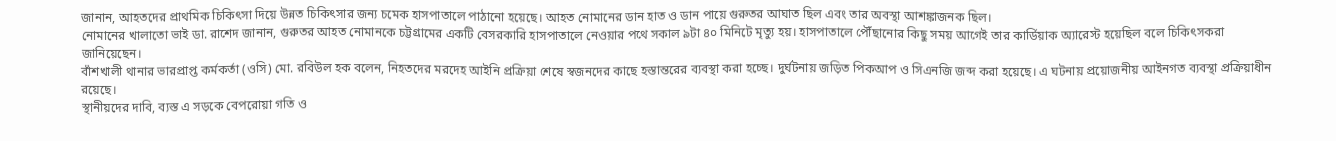জানান, আহতদের প্রাথমিক চিকিৎসা দিয়ে উন্নত চিকিৎসার জন্য চমেক হাসপাতালে পাঠানো হয়েছে। আহত নোমানের ডান হাত ও ডান পায়ে গুরুতর আঘাত ছিল এবং তার অবস্থা আশঙ্কাজনক ছিল।
নোমানের খালাতো ভাই ডা. রাশেদ জানান, গুরুতর আহত নোমানকে চট্টগ্রামের একটি বেসরকারি হাসপাতালে নেওয়ার পথে সকাল ৯টা ৪০ মিনিটে মৃত্যু হয়। হাসপাতালে পৌঁছানোর কিছু সময় আগেই তার কার্ডিয়াক অ্যারেস্ট হয়েছিল বলে চিকিৎসকরা জানিয়েছেন।
বাঁশখালী থানার ভারপ্রাপ্ত কর্মকর্তা (ওসি) মো. রবিউল হক বলেন, নিহতদের মরদেহ আইনি প্রক্রিয়া শেষে স্বজনদের কাছে হস্তান্তরের ব্যবস্থা করা হচ্ছে। দুর্ঘটনায় জড়িত পিকআপ ও সিএনজি জব্দ করা হয়েছে। এ ঘটনায় প্রয়োজনীয় আইনগত ব্যবস্থা প্রক্রিয়াধীন রয়েছে।
স্থানীয়দের দাবি, ব্যস্ত এ সড়কে বেপরোয়া গতি ও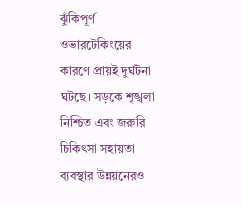ঝুঁকিপূর্ণ ওভারটেকিংয়ের কারণে প্রায়ই দুর্ঘটনা ঘটছে। সড়কে শৃঙ্খলা নিশ্চিত এবং জরুরি চিকিৎসা সহায়তা ব্যবস্থার উন্নয়নেরও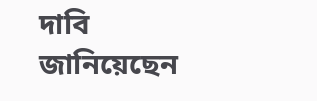দাবি জানিয়েছেন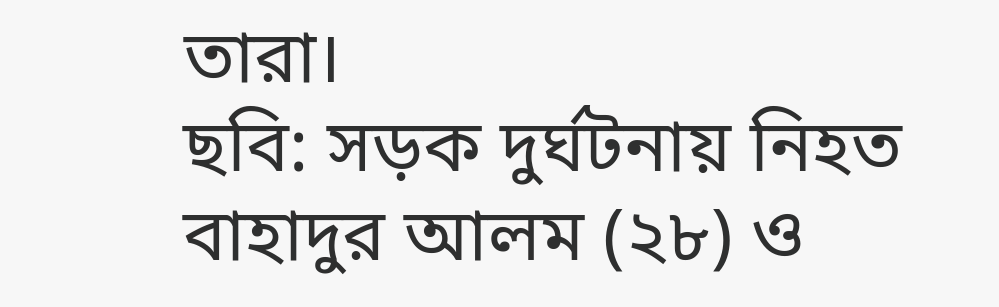তারা।
ছবি: সড়ক দুর্ঘটনায় নিহত বাহাদুর আলম (২৮) ও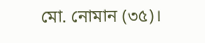মো. নোমান (৩৫)।